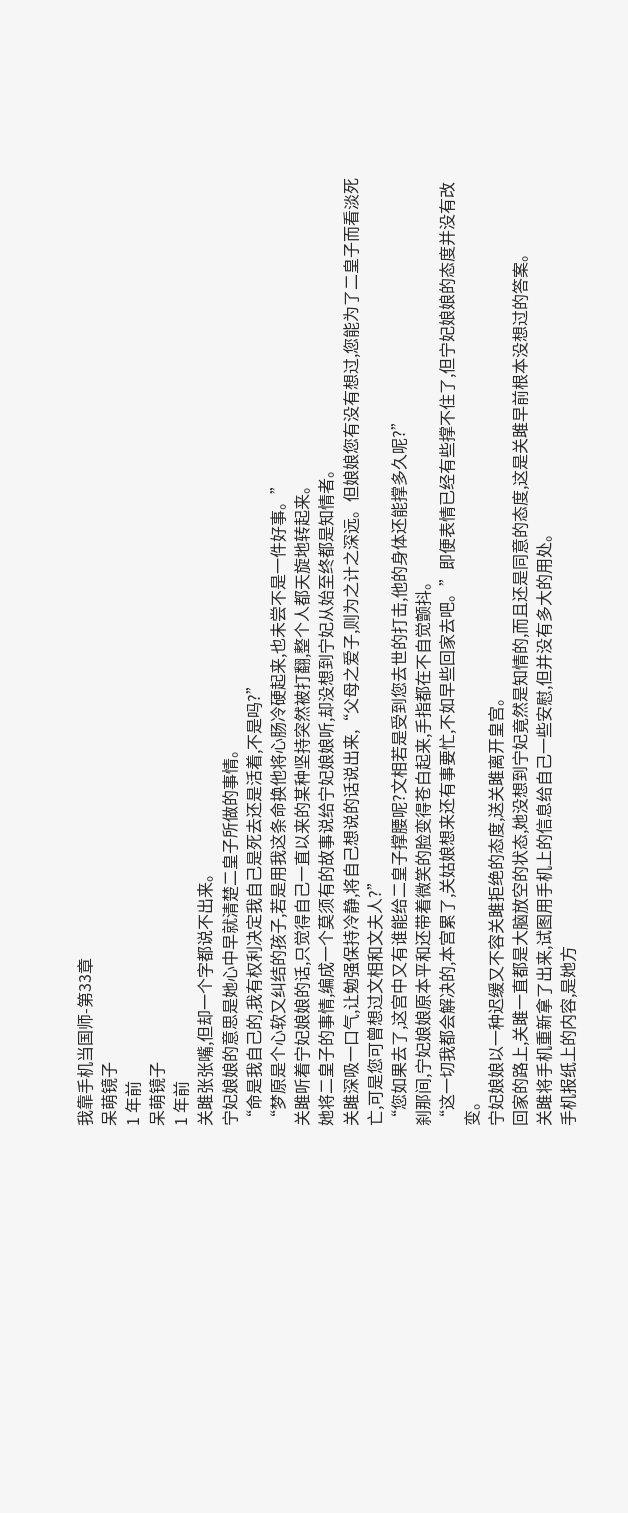我靠手机当国师-第33章
呆萌镜子
1 年前
呆萌镜子
1 年前
关雎张张嘴,但却一个字都说不出来。
宁妃娘娘的意思是她心中早就清楚二皇子所做的事情。
“命是我自己的,我有权利决定我自己是死去还是活着,不是吗?”
“梦原是个心软又纠结的孩子,若是用我这条命换他将心肠冷硬起来,也未尝不是一件好事。”
关雎听着宁妃娘娘的话,只觉得自己一直以来的某种坚持突然被打翻,整个人都天旋地转起来。
她将二皇子的事情,编成一个莫须有的故事说给宁妃娘娘听,却没想到宁妃从始至终都是知情者。
关雎深吸一口气,让勉强保持冷静,将自己想说的话说出来,“父母之爱子,则为之计之深远。但娘娘您有没有想过,您能为了二皇子而看淡死亡,可是您可曾想过文相和文夫人?”
“您如果去了,这宫中又有谁能给二皇子撑腰呢?文相若是受到您去世的打击,他的身体还能撑多久呢?”
刹那间,宁妃娘娘原本平和还带着微笑的脸变得苍白起来,手指都在不自觉颤抖。
“这一切我都会解决的,本宫累了,关姑娘想来还有事要忙,不如早些回家去吧。”即便表情已经有些撑不住了,但宁妃娘娘的态度并没有改变。
宁妃娘娘以一种迟缓又不容关雎拒绝的态度,送关雎离开皇宫。
回家的路上,关雎一直都是大脑放空的状态,她没想到宁妃竟然是知情的,而且还是同意的态度,这是关雎早前根本没想过的答案。
关雎将手机重新拿了出来,试图用手机上的信息给自己一些安慰,但并没有多大的用处。
手机报纸上的内容,是她方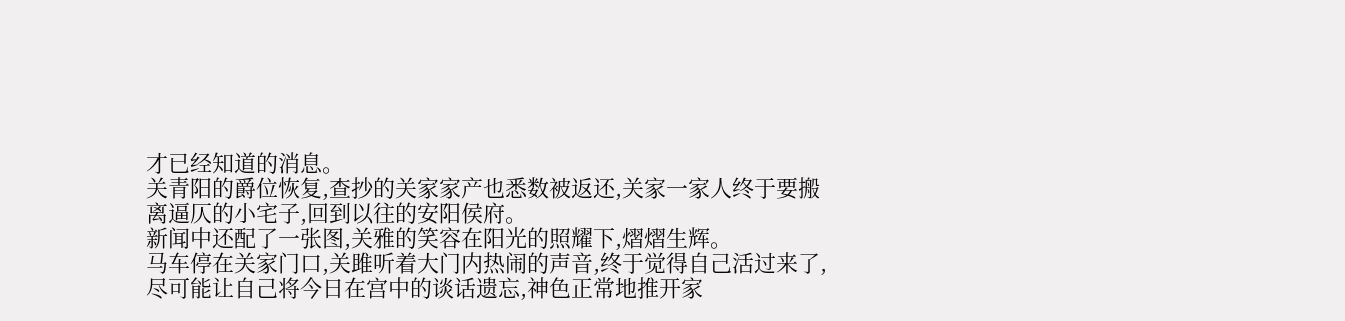才已经知道的消息。
关青阳的爵位恢复,查抄的关家家产也悉数被返还,关家一家人终于要搬离逼仄的小宅子,回到以往的安阳侯府。
新闻中还配了一张图,关雅的笑容在阳光的照耀下,熠熠生辉。
马车停在关家门口,关雎听着大门内热闹的声音,终于觉得自己活过来了,尽可能让自己将今日在宫中的谈话遗忘,神色正常地推开家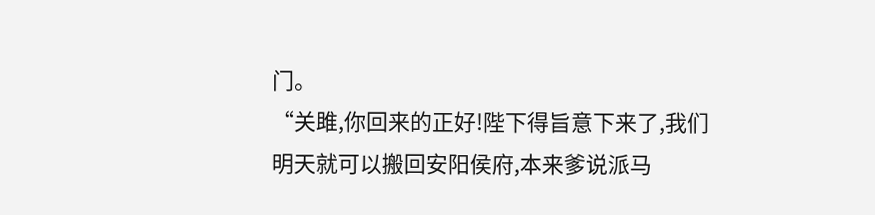门。
“关雎,你回来的正好!陛下得旨意下来了,我们明天就可以搬回安阳侯府,本来爹说派马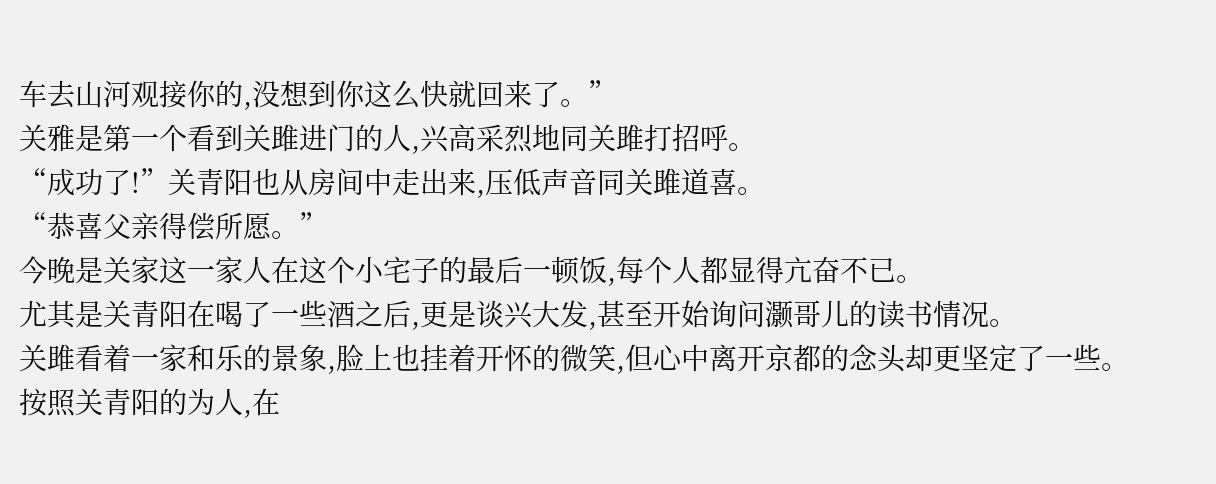车去山河观接你的,没想到你这么快就回来了。”
关雅是第一个看到关雎进门的人,兴高采烈地同关雎打招呼。
“成功了!”关青阳也从房间中走出来,压低声音同关雎道喜。
“恭喜父亲得偿所愿。”
今晚是关家这一家人在这个小宅子的最后一顿饭,每个人都显得亢奋不已。
尤其是关青阳在喝了一些酒之后,更是谈兴大发,甚至开始询问灏哥儿的读书情况。
关雎看着一家和乐的景象,脸上也挂着开怀的微笑,但心中离开京都的念头却更坚定了一些。
按照关青阳的为人,在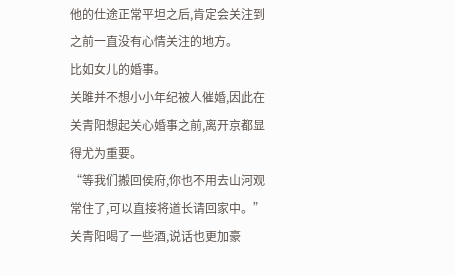他的仕途正常平坦之后,肯定会关注到之前一直没有心情关注的地方。
比如女儿的婚事。
关雎并不想小小年纪被人催婚,因此在关青阳想起关心婚事之前,离开京都显得尤为重要。
“等我们搬回侯府,你也不用去山河观常住了,可以直接将道长请回家中。”关青阳喝了一些酒,说话也更加豪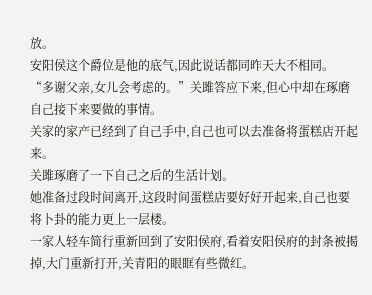放。
安阳侯这个爵位是他的底气,因此说话都同昨天大不相同。
“多谢父亲,女儿会考虑的。”关雎答应下来,但心中却在琢磨自己接下来要做的事情。
关家的家产已经到了自己手中,自己也可以去准备将蛋糕店开起来。
关雎琢磨了一下自己之后的生活计划。
她准备过段时间离开,这段时间蛋糕店要好好开起来,自己也要将卜卦的能力更上一层楼。
一家人轻车简行重新回到了安阳侯府,看着安阳侯府的封条被揭掉,大门重新打开,关青阳的眼眶有些微红。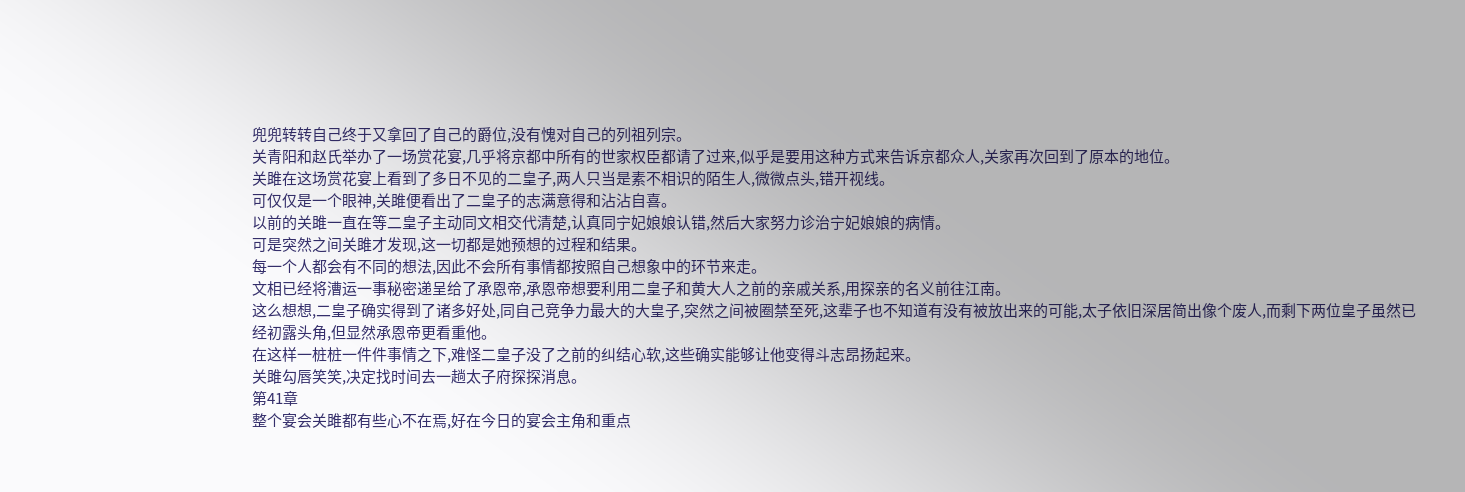兜兜转转自己终于又拿回了自己的爵位,没有愧对自己的列祖列宗。
关青阳和赵氏举办了一场赏花宴,几乎将京都中所有的世家权臣都请了过来,似乎是要用这种方式来告诉京都众人,关家再次回到了原本的地位。
关雎在这场赏花宴上看到了多日不见的二皇子,两人只当是素不相识的陌生人,微微点头,错开视线。
可仅仅是一个眼神,关雎便看出了二皇子的志满意得和沾沾自喜。
以前的关雎一直在等二皇子主动同文相交代清楚,认真同宁妃娘娘认错,然后大家努力诊治宁妃娘娘的病情。
可是突然之间关雎才发现,这一切都是她预想的过程和结果。
每一个人都会有不同的想法,因此不会所有事情都按照自己想象中的环节来走。
文相已经将漕运一事秘密递呈给了承恩帝,承恩帝想要利用二皇子和黄大人之前的亲戚关系,用探亲的名义前往江南。
这么想想,二皇子确实得到了诸多好处,同自己竞争力最大的大皇子,突然之间被圈禁至死,这辈子也不知道有没有被放出来的可能,太子依旧深居简出像个废人,而剩下两位皇子虽然已经初露头角,但显然承恩帝更看重他。
在这样一桩桩一件件事情之下,难怪二皇子没了之前的纠结心软,这些确实能够让他变得斗志昂扬起来。
关雎勾唇笑笑,决定找时间去一趟太子府探探消息。
第41章
整个宴会关雎都有些心不在焉,好在今日的宴会主角和重点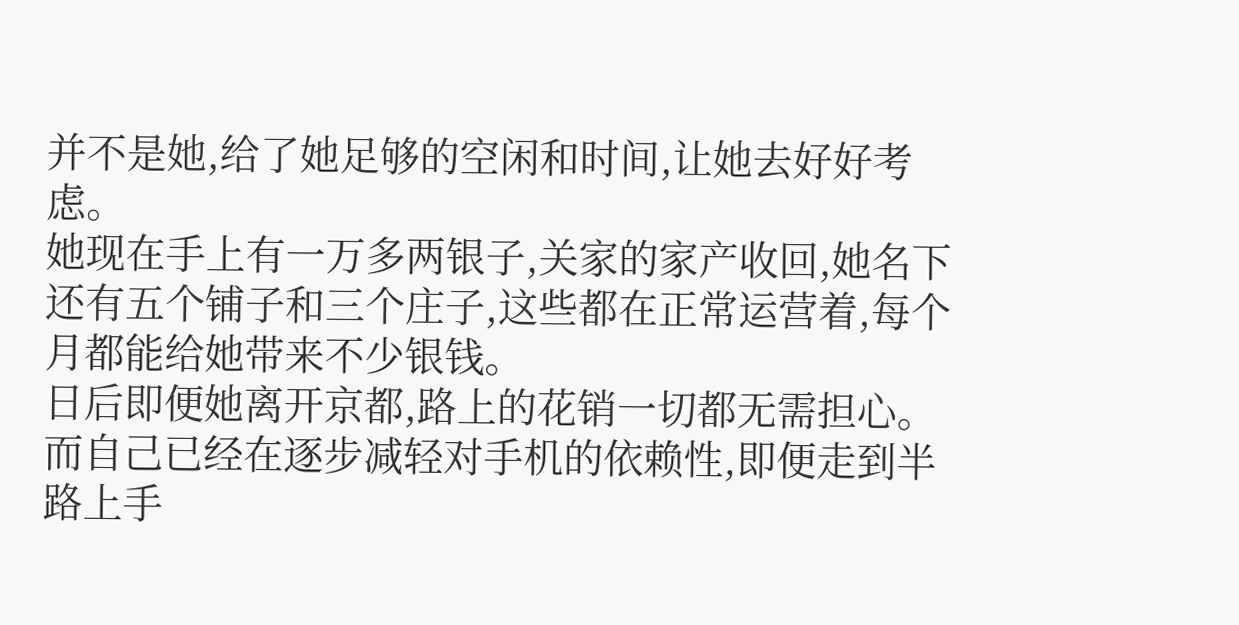并不是她,给了她足够的空闲和时间,让她去好好考虑。
她现在手上有一万多两银子,关家的家产收回,她名下还有五个铺子和三个庄子,这些都在正常运营着,每个月都能给她带来不少银钱。
日后即便她离开京都,路上的花销一切都无需担心。
而自己已经在逐步减轻对手机的依赖性,即便走到半路上手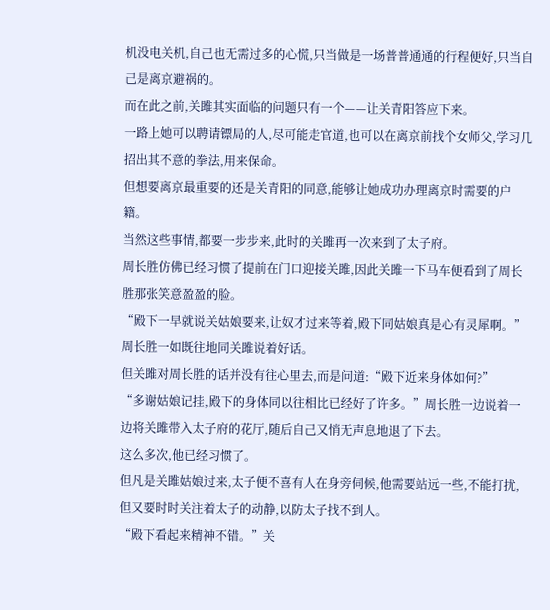机没电关机,自己也无需过多的心慌,只当做是一场普普通通的行程便好,只当自己是离京避祸的。
而在此之前,关雎其实面临的问题只有一个——让关青阳答应下来。
一路上她可以聘请镖局的人,尽可能走官道,也可以在离京前找个女师父,学习几招出其不意的拳法,用来保命。
但想要离京最重要的还是关青阳的同意,能够让她成功办理离京时需要的户籍。
当然这些事情,都要一步步来,此时的关雎再一次来到了太子府。
周长胜仿佛已经习惯了提前在门口迎接关雎,因此关雎一下马车便看到了周长胜那张笑意盈盈的脸。
“殿下一早就说关姑娘要来,让奴才过来等着,殿下同姑娘真是心有灵犀啊。”周长胜一如既往地同关雎说着好话。
但关雎对周长胜的话并没有往心里去,而是问道:“殿下近来身体如何?”
“多谢姑娘记挂,殿下的身体同以往相比已经好了许多。”周长胜一边说着一边将关雎带入太子府的花厅,随后自己又悄无声息地退了下去。
这么多次,他已经习惯了。
但凡是关雎姑娘过来,太子便不喜有人在身旁伺候,他需要站远一些,不能打扰,但又要时时关注着太子的动静,以防太子找不到人。
“殿下看起来精神不错。”关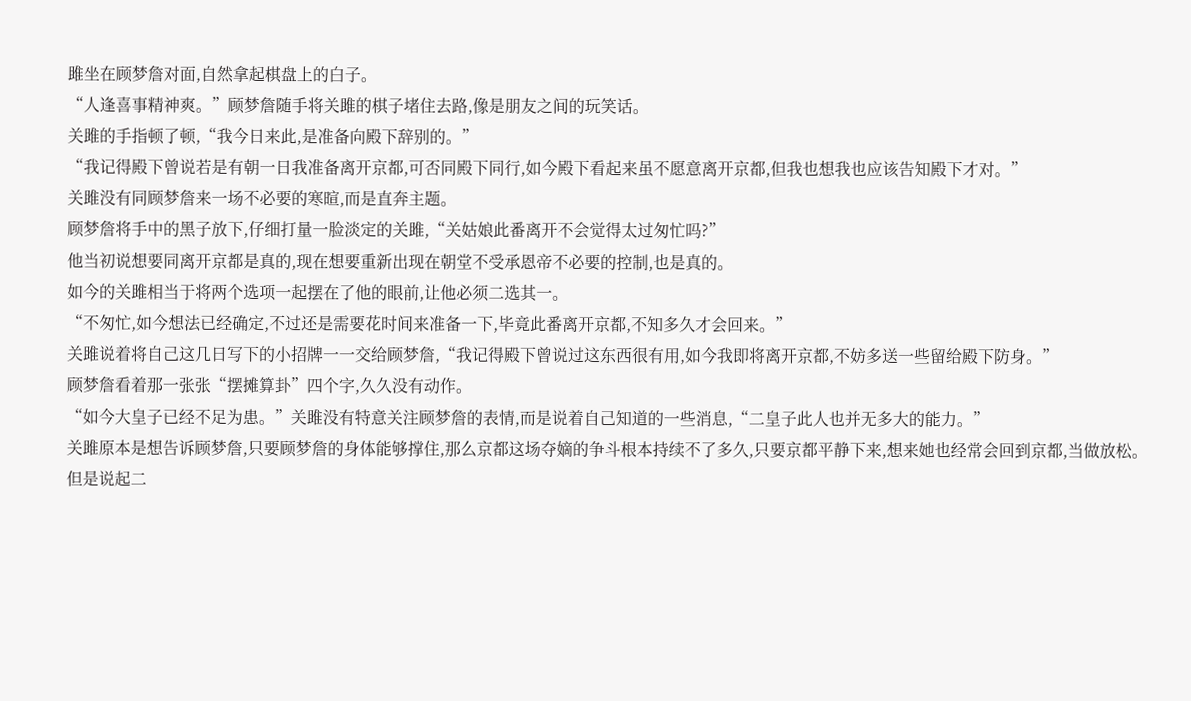雎坐在顾梦詹对面,自然拿起棋盘上的白子。
“人逢喜事精神爽。”顾梦詹随手将关雎的棋子堵住去路,像是朋友之间的玩笑话。
关雎的手指顿了顿,“我今日来此,是准备向殿下辞别的。”
“我记得殿下曾说若是有朝一日我准备离开京都,可否同殿下同行,如今殿下看起来虽不愿意离开京都,但我也想我也应该告知殿下才对。”
关雎没有同顾梦詹来一场不必要的寒暄,而是直奔主题。
顾梦詹将手中的黑子放下,仔细打量一脸淡定的关雎,“关姑娘此番离开不会觉得太过匆忙吗?”
他当初说想要同离开京都是真的,现在想要重新出现在朝堂不受承恩帝不必要的控制,也是真的。
如今的关雎相当于将两个选项一起摆在了他的眼前,让他必须二选其一。
“不匆忙,如今想法已经确定,不过还是需要花时间来准备一下,毕竟此番离开京都,不知多久才会回来。”
关雎说着将自己这几日写下的小招牌一一交给顾梦詹,“我记得殿下曾说过这东西很有用,如今我即将离开京都,不妨多送一些留给殿下防身。”
顾梦詹看着那一张张“摆摊算卦”四个字,久久没有动作。
“如今大皇子已经不足为患。”关雎没有特意关注顾梦詹的表情,而是说着自己知道的一些消息,“二皇子此人也并无多大的能力。”
关雎原本是想告诉顾梦詹,只要顾梦詹的身体能够撑住,那么京都这场夺嫡的争斗根本持续不了多久,只要京都平静下来,想来她也经常会回到京都,当做放松。
但是说起二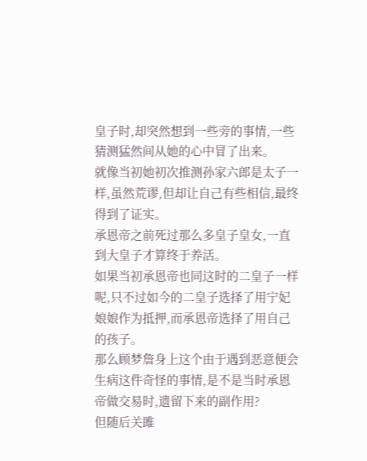皇子时,却突然想到一些旁的事情,一些猜测猛然间从她的心中冒了出来。
就像当初她初次推测孙家六郎是太子一样,虽然荒谬,但却让自己有些相信,最终得到了证实。
承恩帝之前死过那么多皇子皇女,一直到大皇子才算终于养活。
如果当初承恩帝也同这时的二皇子一样呢,只不过如今的二皇子选择了用宁妃娘娘作为抵押,而承恩帝选择了用自己的孩子。
那么顾梦詹身上这个由于遇到恶意便会生病这件奇怪的事情,是不是当时承恩帝做交易时,遗留下来的副作用?
但随后关雎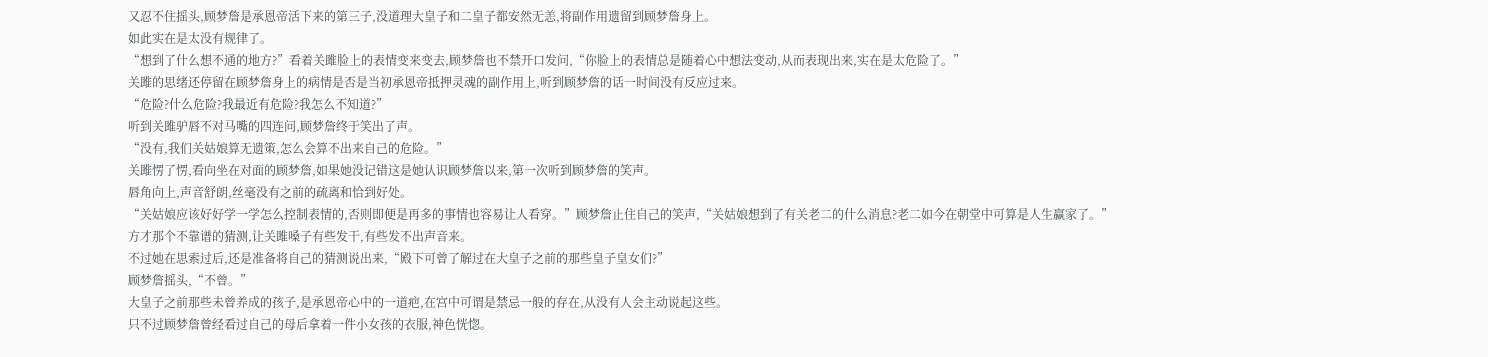又忍不住摇头,顾梦詹是承恩帝活下来的第三子,没道理大皇子和二皇子都安然无恙,将副作用遗留到顾梦詹身上。
如此实在是太没有规律了。
“想到了什么想不通的地方?”看着关雎脸上的表情变来变去,顾梦詹也不禁开口发问,“你脸上的表情总是随着心中想法变动,从而表现出来,实在是太危险了。”
关雎的思绪还停留在顾梦詹身上的病情是否是当初承恩帝抵押灵魂的副作用上,听到顾梦詹的话一时间没有反应过来。
“危险?什么危险?我最近有危险?我怎么不知道?”
听到关雎驴唇不对马嘴的四连问,顾梦詹终于笑出了声。
“没有,我们关姑娘算无遗策,怎么会算不出来自己的危险。”
关雎愣了愣,看向坐在对面的顾梦詹,如果她没记错这是她认识顾梦詹以来,第一次听到顾梦詹的笑声。
唇角向上,声音舒朗,丝毫没有之前的疏离和恰到好处。
“关姑娘应该好好学一学怎么控制表情的,否则即便是再多的事情也容易让人看穿。”顾梦詹止住自己的笑声,“关姑娘想到了有关老二的什么消息?老二如今在朝堂中可算是人生赢家了。”
方才那个不靠谱的猜测,让关雎嗓子有些发干,有些发不出声音来。
不过她在思索过后,还是准备将自己的猜测说出来,“殿下可曾了解过在大皇子之前的那些皇子皇女们?”
顾梦詹摇头,“不曾。”
大皇子之前那些未曾养成的孩子,是承恩帝心中的一道疤,在宫中可谓是禁忌一般的存在,从没有人会主动说起这些。
只不过顾梦詹曾经看过自己的母后拿着一件小女孩的衣服,神色恍惚。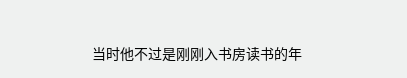当时他不过是刚刚入书房读书的年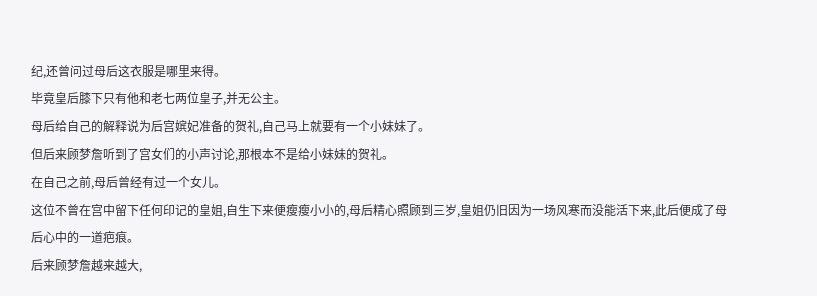纪,还曾问过母后这衣服是哪里来得。
毕竟皇后膝下只有他和老七两位皇子,并无公主。
母后给自己的解释说为后宫嫔妃准备的贺礼,自己马上就要有一个小妹妹了。
但后来顾梦詹听到了宫女们的小声讨论,那根本不是给小妹妹的贺礼。
在自己之前,母后曾经有过一个女儿。
这位不曾在宫中留下任何印记的皇姐,自生下来便瘦瘦小小的,母后精心照顾到三岁,皇姐仍旧因为一场风寒而没能活下来,此后便成了母后心中的一道疤痕。
后来顾梦詹越来越大,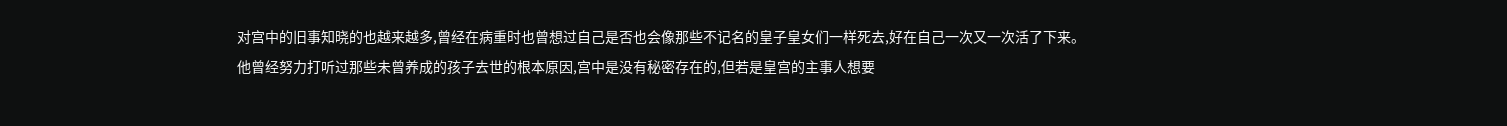对宫中的旧事知晓的也越来越多,曾经在病重时也曾想过自己是否也会像那些不记名的皇子皇女们一样死去,好在自己一次又一次活了下来。
他曾经努力打听过那些未曾养成的孩子去世的根本原因,宫中是没有秘密存在的,但若是皇宫的主事人想要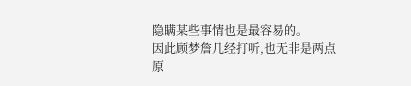隐瞒某些事情也是最容易的。
因此顾梦詹几经打听,也无非是两点原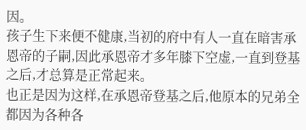因。
孩子生下来便不健康,当初的府中有人一直在暗害承恩帝的子嗣,因此承恩帝才多年膝下空虚,一直到登基之后,才总算是正常起来。
也正是因为这样,在承恩帝登基之后,他原本的兄弟全都因为各种各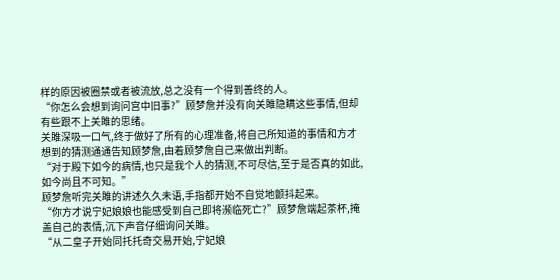样的原因被圈禁或者被流放,总之没有一个得到善终的人。
“你怎么会想到询问宫中旧事?”顾梦詹并没有向关雎隐瞒这些事情,但却有些跟不上关雎的思绪。
关雎深吸一口气,终于做好了所有的心理准备,将自己所知道的事情和方才想到的猜测通通告知顾梦詹,由着顾梦詹自己来做出判断。
“对于殿下如今的病情,也只是我个人的猜测,不可尽信,至于是否真的如此,如今尚且不可知。”
顾梦詹听完关雎的讲述久久未语,手指都开始不自觉地颤抖起来。
“你方才说宁妃娘娘也能感受到自己即将濒临死亡?”顾梦詹端起茶杯,掩盖自己的表情,沉下声音仔细询问关雎。
“从二皇子开始同托托奇交易开始,宁妃娘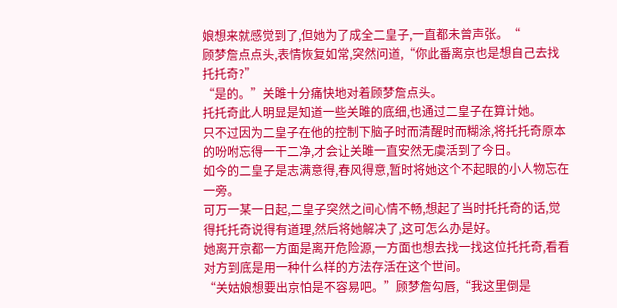娘想来就感觉到了,但她为了成全二皇子,一直都未曾声张。“
顾梦詹点点头,表情恢复如常,突然问道,“你此番离京也是想自己去找托托奇?”
“是的。”关雎十分痛快地对着顾梦詹点头。
托托奇此人明显是知道一些关雎的底细,也通过二皇子在算计她。
只不过因为二皇子在他的控制下脑子时而清醒时而糊涂,将托托奇原本的吩咐忘得一干二净,才会让关雎一直安然无虞活到了今日。
如今的二皇子是志满意得,春风得意,暂时将她这个不起眼的小人物忘在一旁。
可万一某一日起,二皇子突然之间心情不畅,想起了当时托托奇的话,觉得托托奇说得有道理,然后将她解决了,这可怎么办是好。
她离开京都一方面是离开危险源,一方面也想去找一找这位托托奇,看看对方到底是用一种什么样的方法存活在这个世间。
“关姑娘想要出京怕是不容易吧。”顾梦詹勾唇,“我这里倒是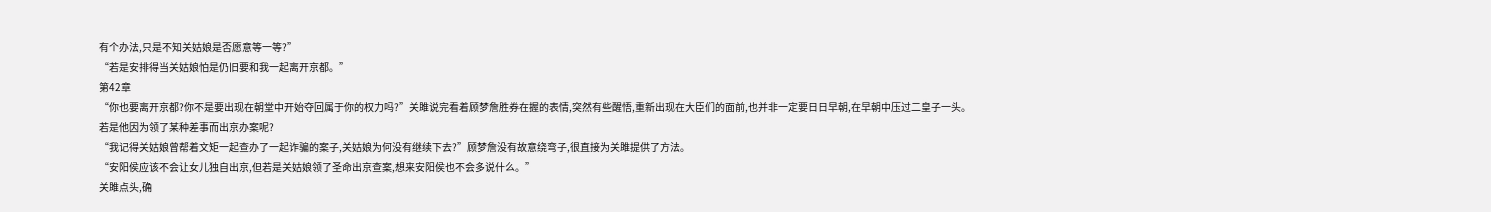有个办法,只是不知关姑娘是否愿意等一等?”
“若是安排得当关姑娘怕是仍旧要和我一起离开京都。”
第42章
“你也要离开京都?你不是要出现在朝堂中开始夺回属于你的权力吗?”关雎说完看着顾梦詹胜券在握的表情,突然有些醒悟,重新出现在大臣们的面前,也并非一定要日日早朝,在早朝中压过二皇子一头。
若是他因为领了某种差事而出京办案呢?
“我记得关姑娘曾帮着文矩一起查办了一起诈骗的案子,关姑娘为何没有继续下去?”顾梦詹没有故意绕弯子,很直接为关雎提供了方法。
“安阳侯应该不会让女儿独自出京,但若是关姑娘领了圣命出京查案,想来安阳侯也不会多说什么。”
关雎点头,确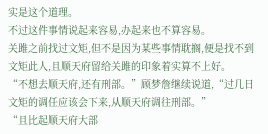实是这个道理。
不过这件事情说起来容易,办起来也不算容易。
关雎之前找过文矩,但不是因为某些事情耽搁,便是找不到文矩此人,且顺天府留给关雎的印象着实算不上好。
“不想去顺天府,还有刑部。”顾梦詹继续说道,“过几日文矩的调任应该会下来,从顺天府调往刑部。”
“且比起顺天府大部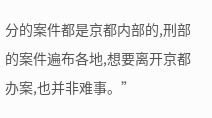分的案件都是京都内部的,刑部的案件遍布各地,想要离开京都办案,也并非难事。”